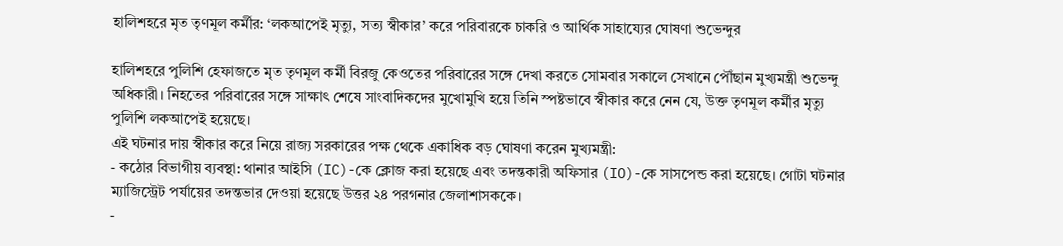হালিশহরে মৃত তৃণমূল কর্মীর: ‘লকআপেই মৃত্যু, সত্য স্বীকার’ করে পরিবারকে চাকরি ও আর্থিক সাহায্যের ঘোষণা শুভেন্দুর

হালিশহরে পুলিশি হেফাজতে মৃত তৃণমূল কর্মী বিরজু কেওতের পরিবারের সঙ্গে দেখা করতে সোমবার সকালে সেখানে পৌঁছান মুখ্যমন্ত্রী শুভেন্দু অধিকারী। নিহতের পরিবারের সঙ্গে সাক্ষাৎ শেষে সাংবাদিকদের মুখোমুখি হয়ে তিনি স্পষ্টভাবে স্বীকার করে নেন যে, উক্ত তৃণমূল কর্মীর মৃত্যু পুলিশি লকআপেই হয়েছে।
এই ঘটনার দায় স্বীকার করে নিয়ে রাজ্য সরকারের পক্ষ থেকে একাধিক বড় ঘোষণা করেন মুখ্যমন্ত্রী:
- কঠোর বিভাগীয় ব্যবস্থা: থানার আইসি (IC)-কে ক্লোজ করা হয়েছে এবং তদন্তকারী অফিসার (IO)-কে সাসপেন্ড করা হয়েছে। গোটা ঘটনার ম্যাজিস্ট্রেট পর্যায়ের তদন্তভার দেওয়া হয়েছে উত্তর ২৪ পরগনার জেলাশাসককে।
-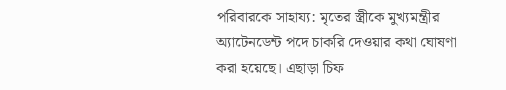পরিবারকে সাহায্য: মৃতের স্ত্রীকে মুখ্যমন্ত্রীর অ্যাটেনডেন্ট পদে চাকরি দেওয়ার কথা ঘোষণা করা হয়েছে। এছাড়া চিফ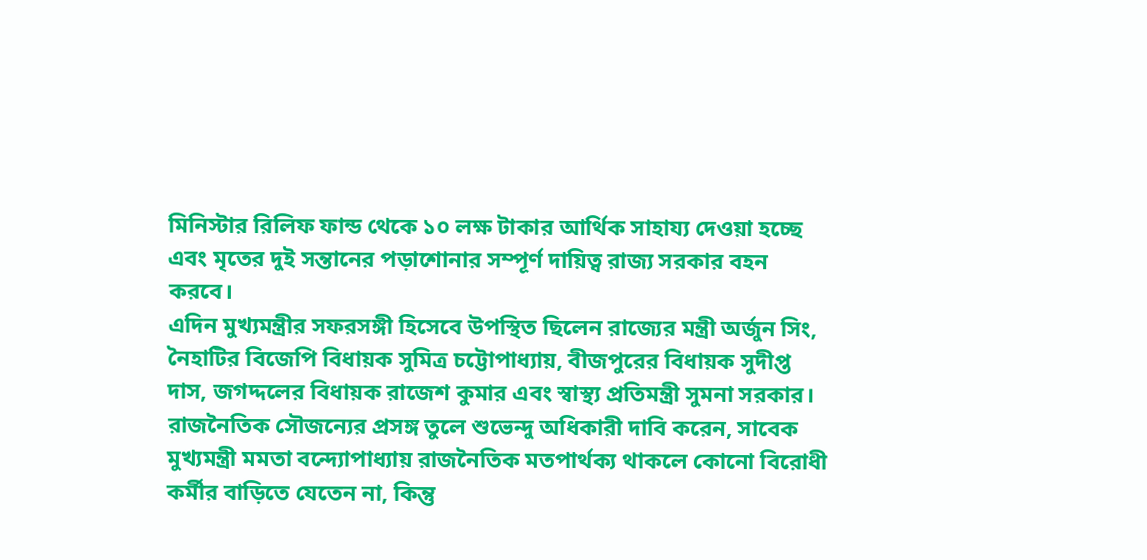মিনিস্টার রিলিফ ফান্ড থেকে ১০ লক্ষ টাকার আর্থিক সাহায্য দেওয়া হচ্ছে এবং মৃতের দুই সন্তানের পড়াশোনার সম্পূর্ণ দায়িত্ব রাজ্য সরকার বহন করবে।
এদিন মুখ্যমন্ত্রীর সফরসঙ্গী হিসেবে উপস্থিত ছিলেন রাজ্যের মন্ত্রী অর্জুন সিং, নৈহাটির বিজেপি বিধায়ক সুমিত্র চট্টোপাধ্যায়, বীজপুরের বিধায়ক সুদীপ্ত দাস, জগদ্দলের বিধায়ক রাজেশ কুমার এবং স্বাস্থ্য প্রতিমন্ত্রী সুমনা সরকার।
রাজনৈতিক সৌজন্যের প্রসঙ্গ তুলে শুভেন্দু অধিকারী দাবি করেন, সাবেক মুখ্যমন্ত্রী মমতা বন্দ্যোপাধ্যায় রাজনৈতিক মতপার্থক্য থাকলে কোনো বিরোধী কর্মীর বাড়িতে যেতেন না, কিন্তু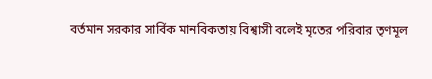বর্তমান সরকার সার্বিক মানবিকতায় বিশ্বাসী বলেই মৃতের পরিবার তৃণমূল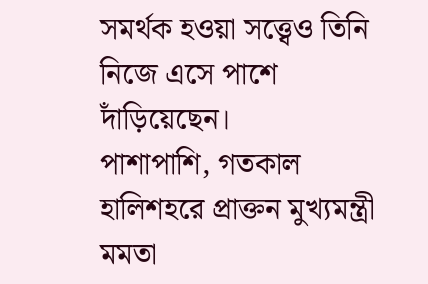সমর্থক হওয়া সত্ত্বেও তিনি নিজে এসে পাশে দাঁড়িয়েছেন।
পাশাপাশি, গতকাল হালিশহরে প্রাক্তন মুখ্যমন্ত্রী মমতা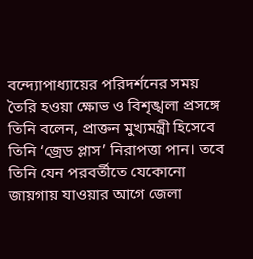বন্দ্যোপাধ্যায়ের পরিদর্শনের সময় তৈরি হওয়া ক্ষোভ ও বিশৃঙ্খলা প্রসঙ্গে তিনি বলেন, প্রাক্তন মুখ্যমন্ত্রী হিসেবে তিনি ‘জ্রেড প্লাস’ নিরাপত্তা পান। তবে তিনি যেন পরবর্তীতে যেকোনো জায়গায় যাওয়ার আগে জেলা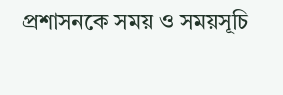প্রশাসনকে সময় ও সময়সূচি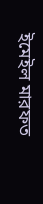ইমেইল মারফত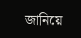জানিয়ে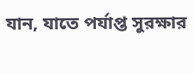যান, যাতে পর্যাপ্ত সুরক্ষার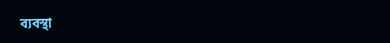ব্যবস্থা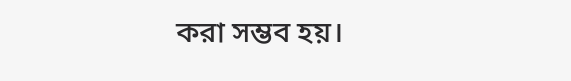করা সম্ভব হয়।